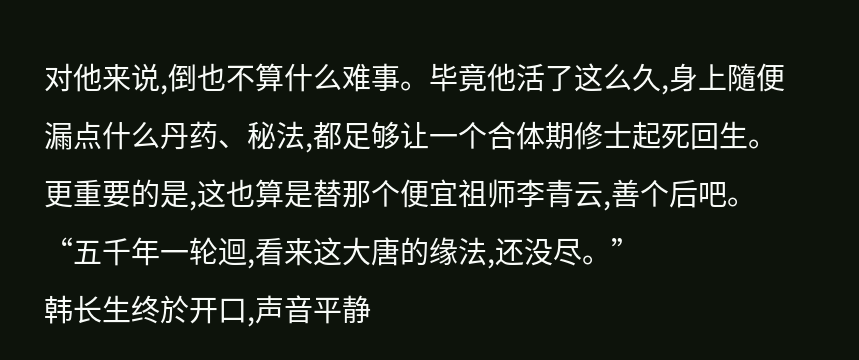对他来说,倒也不算什么难事。毕竟他活了这么久,身上隨便漏点什么丹药、秘法,都足够让一个合体期修士起死回生。
更重要的是,这也算是替那个便宜祖师李青云,善个后吧。
“五千年一轮迴,看来这大唐的缘法,还没尽。”
韩长生终於开口,声音平静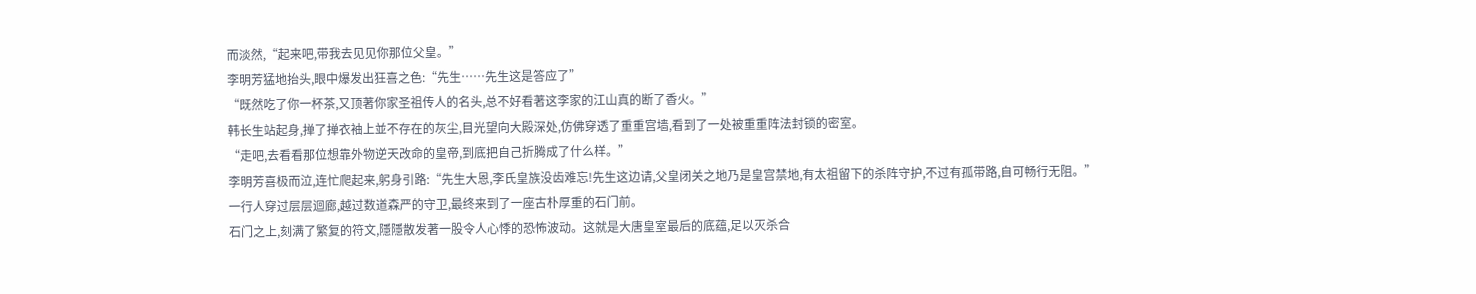而淡然,“起来吧,带我去见见你那位父皇。”
李明芳猛地抬头,眼中爆发出狂喜之色:“先生……先生这是答应了”
“既然吃了你一杯茶,又顶著你家圣祖传人的名头,总不好看著这李家的江山真的断了香火。”
韩长生站起身,掸了掸衣袖上並不存在的灰尘,目光望向大殿深处,仿佛穿透了重重宫墙,看到了一处被重重阵法封锁的密室。
“走吧,去看看那位想靠外物逆天改命的皇帝,到底把自己折腾成了什么样。”
李明芳喜极而泣,连忙爬起来,躬身引路:“先生大恩,李氏皇族没齿难忘!先生这边请,父皇闭关之地乃是皇宫禁地,有太祖留下的杀阵守护,不过有孤带路,自可畅行无阻。”
一行人穿过层层迴廊,越过数道森严的守卫,最终来到了一座古朴厚重的石门前。
石门之上,刻满了繁复的符文,隱隱散发著一股令人心悸的恐怖波动。这就是大唐皇室最后的底蕴,足以灭杀合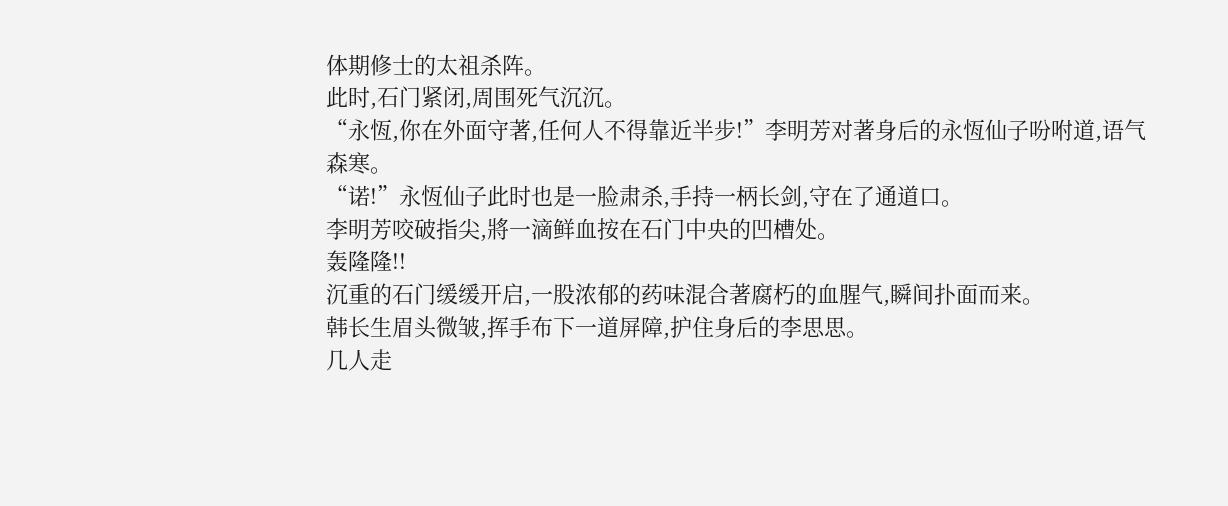体期修士的太祖杀阵。
此时,石门紧闭,周围死气沉沉。
“永恆,你在外面守著,任何人不得靠近半步!”李明芳对著身后的永恆仙子吩咐道,语气森寒。
“诺!”永恆仙子此时也是一脸肃杀,手持一柄长剑,守在了通道口。
李明芳咬破指尖,將一滴鲜血按在石门中央的凹槽处。
轰隆隆!!
沉重的石门缓缓开启,一股浓郁的药味混合著腐朽的血腥气,瞬间扑面而来。
韩长生眉头微皱,挥手布下一道屏障,护住身后的李思思。
几人走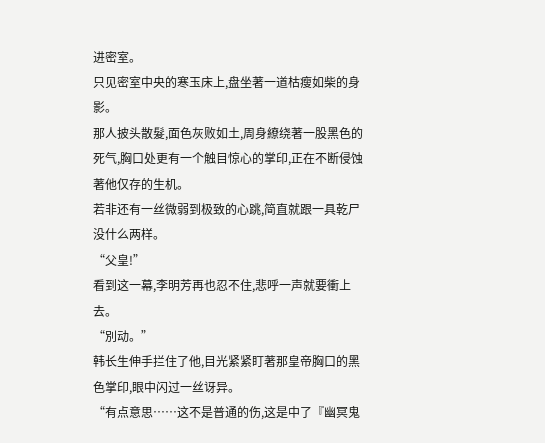进密室。
只见密室中央的寒玉床上,盘坐著一道枯瘦如柴的身影。
那人披头散髮,面色灰败如土,周身繚绕著一股黑色的死气,胸口处更有一个触目惊心的掌印,正在不断侵蚀著他仅存的生机。
若非还有一丝微弱到极致的心跳,简直就跟一具乾尸没什么两样。
“父皇!”
看到这一幕,李明芳再也忍不住,悲呼一声就要衝上去。
“別动。”
韩长生伸手拦住了他,目光紧紧盯著那皇帝胸口的黑色掌印,眼中闪过一丝讶异。
“有点意思……这不是普通的伤,这是中了『幽冥鬼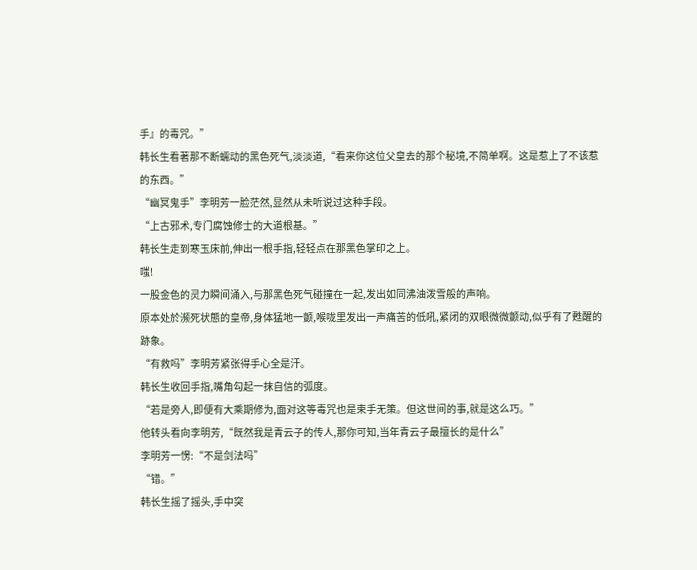手』的毒咒。”
韩长生看著那不断蠕动的黑色死气,淡淡道,“看来你这位父皇去的那个秘境,不简单啊。这是惹上了不该惹的东西。”
“幽冥鬼手”李明芳一脸茫然,显然从未听说过这种手段。
“上古邪术,专门腐蚀修士的大道根基。”
韩长生走到寒玉床前,伸出一根手指,轻轻点在那黑色掌印之上。
嗤!
一股金色的灵力瞬间涌入,与那黑色死气碰撞在一起,发出如同沸油泼雪般的声响。
原本处於濒死状態的皇帝,身体猛地一颤,喉咙里发出一声痛苦的低吼,紧闭的双眼微微颤动,似乎有了甦醒的跡象。
“有救吗”李明芳紧张得手心全是汗。
韩长生收回手指,嘴角勾起一抹自信的弧度。
“若是旁人,即便有大乘期修为,面对这等毒咒也是束手无策。但这世间的事,就是这么巧。”
他转头看向李明芳,“既然我是青云子的传人,那你可知,当年青云子最擅长的是什么”
李明芳一愣:“不是剑法吗”
“错。”
韩长生摇了摇头,手中突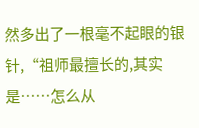然多出了一根毫不起眼的银针,“祖师最擅长的,其实是……怎么从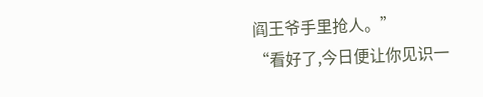阎王爷手里抢人。”
“看好了,今日便让你见识一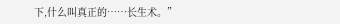下,什么叫真正的……长生术。”